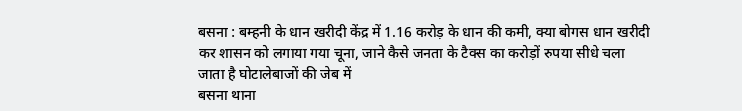बसना : बम्हनी के धान खरीदी केंद्र में 1.16 करोड़ के धान की कमी, क्या बोगस धान खरीदी कर शासन को लगाया गया चूना, जाने कैसे जनता के टैक्स का करोड़ों रुपया सीधे चला जाता है घोटालेबाजों की जेब में
बसना थाना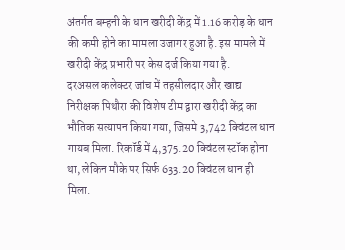अंतर्गत बम्हनी के धान खरीदी केंद्र में 1.16 करोड़ के धान की कमी होने का मामला उजागर हुआ है. इस मामले में खरीदी केंद्र प्रभारी पर केस दर्ज किया गया है.
दरअसल कलेक्टर जांच में तहसीलदार और खाद्य निरीक्षक पिथौरा की विशेष टीम द्वारा खरीदी केंद्र का भौतिक सत्यापन किया गया, जिसमे 3,742 क्विंटल धान गायब मिला. रिकॉर्ड में 4,375.20 क्विंटल स्टॉक होना था, लेकिन मौके पर सिर्फ 633.20 क्विंटल धान ही मिला.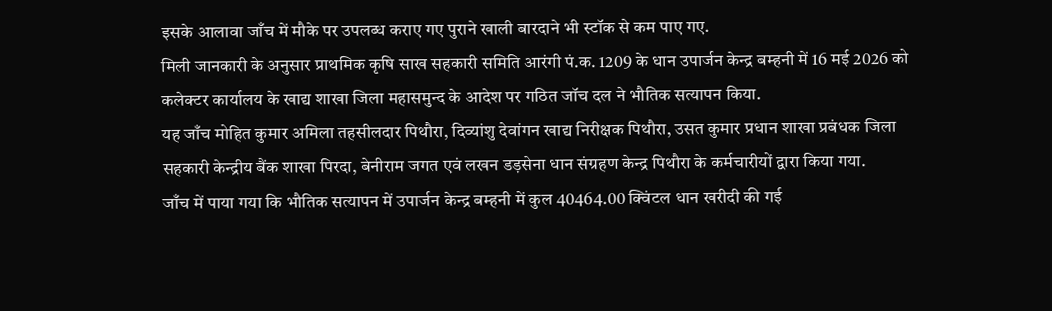इसके आलावा जाँच में मौके पर उपलब्ध कराए गए पुराने खाली बारदाने भी स्टॉक से कम पाए गए.
मिली जानकारी के अनुसार प्राथमिक कृषि साख सहकारी समिति आरंगी पं.क. 1209 के धान उपार्जन केन्द्र बम्हनी में 16 मई 2026 को कलेक्टर कार्यालय के खाद्य शाखा जिला महासमुन्द के आदेश पर गठित जॉच दल ने भौतिक सत्यापन किया.
यह जाँच मोहित कुमार अमिला तहसीलदार पिथौरा, दिव्यांशु देवांगन खाद्य निरीक्षक पिथौरा, उसत कुमार प्रधान शाखा प्रबंधक जिला सहकारी केन्द्रीय बैंक शाखा पिरदा, बेनीराम जगत एवं लखन डड़सेना धान संग्रहण केन्द्र पिथौरा के कर्मचारीयों द्वारा किया गया.
जाँच में पाया गया कि भौतिक सत्यापन में उपार्जन केन्द्र बम्हनी में कुल 40464.00 क्विंटल धान खरीदी की गई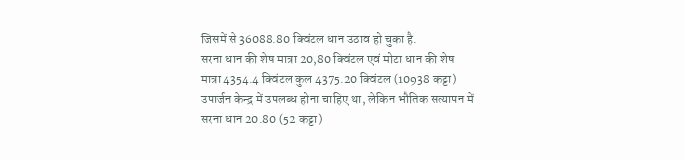जिसमें से 36088.80 क्विंटल धान उठाव हो चुका है.
सरना धान की शेष मात्रा 20,80 क्विंटल एवं मोटा धान की शेष मात्रा 4354.4 क्विंटल कुल 4375.20 क्विंटल (10938 कट्टा) उपार्जन केन्द्र में उपलब्ध होना चाहिए था, लेकिन भौतिक सत्यापन में सरना धान 20.80 (52 कट्टा)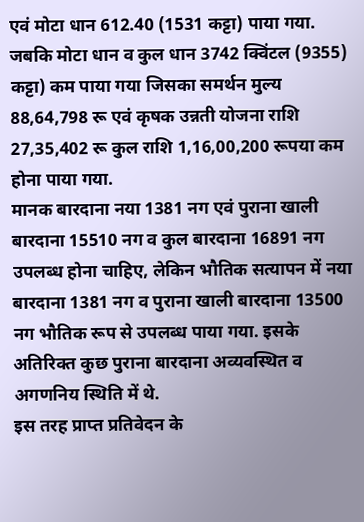एवं मोटा धान 612.40 (1531 कट्टा) पाया गया.
जबकि मोटा धान व कुल धान 3742 क्विंटल (9355) कट्टा) कम पाया गया जिसका समर्थन मुल्य 88,64,798 रू एवं कृषक उन्नती योजना राशि 27,35,402 रू कुल राशि 1,16,00,200 रूपया कम होना पाया गया.
मानक बारदाना नया 1381 नग एवं पुराना खाली बारदाना 15510 नग व कुल बारदाना 16891 नग उपलब्ध होना चाहिए, लेकिन भौतिक सत्यापन में नया बारदाना 1381 नग व पुराना खाली बारदाना 13500 नग भौतिक रूप से उपलब्ध पाया गया. इसके अतिरिक्त कुछ पुराना बारदाना अव्यवस्थित व अगणनिय स्थिति में थे.
इस तरह प्राप्त प्रतिवेदन के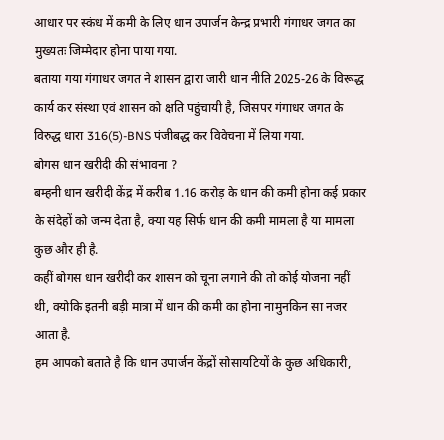आधार पर स्कंध में कमी के लिए धान उपार्जन केन्द्र प्रभारी गंगाधर जगत का मुख्यतः जिम्मेदार होना पाया गया.
बताया गया गंगाधर जगत ने शासन द्वारा जारी धान नीति 2025-26 के विरूद्ध कार्य कर संस्था एवं शासन को क्षति पहुंचायी है, जिसपर गंगाधर जगत के विरुद्ध धारा 316(5)-BNS पंजीबद्ध कर विवेचना में लिया गया.
बोगस धान खरीदी की संभावना ?
बम्हनी धान खरीदी केंद्र में करीब 1.16 करोड़ के धान की कमी होना कई प्रकार के संदेहों को जन्म देता है, क्या यह सिर्फ धान की कमी मामला है या मामला कुछ और ही है.
कहीं बोगस धान खरीदी कर शासन को चूना लगाने की तो कोई योजना नहीं थी, क्योकि इतनी बड़ी मात्रा में धान की कमी का होना नामुनकिन सा नजर आता है.
हम आपको बताते है कि धान उपार्जन केंद्रों सोसायटियों के कुछ अधिकारी,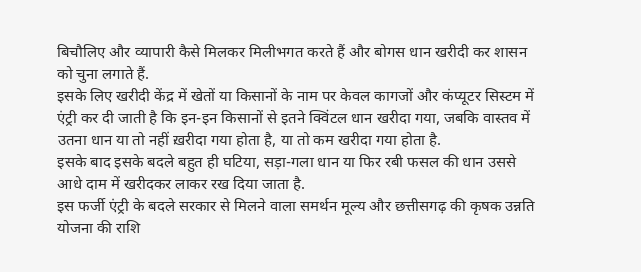बिचौलिए और व्यापारी कैसे मिलकर मिलीभगत करते हैं और बोगस धान खरीदी कर शासन को चुना लगाते हैं.
इसके लिए खरीदी केंद्र में खेतों या किसानों के नाम पर केवल कागजों और कंप्यूटर सिस्टम में एंट्री कर दी जाती है कि इन-इन किसानों से इतने क्विंटल धान खरीदा गया, जबकि वास्तव में उतना धान या तो नहीं ख़रीदा गया होता है, या तो कम खरीदा गया होता है.
इसके बाद इसके बदले बहुत ही घटिया, सड़ा-गला धान या फिर रबी फसल की धान उससे आधे दाम में खरीदकर लाकर रख दिया जाता है.
इस फर्जी एंट्री के बदले सरकार से मिलने वाला समर्थन मूल्य और छत्तीसगढ़ की कृषक उन्नति योजना की राशि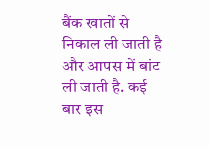बैंक खातों से निकाल ली जाती है और आपस में बांट ली जाती है. कई बार इस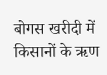बोगस खरीदी में किसानों के ऋण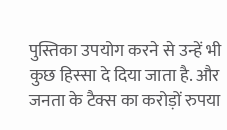पुस्तिका उपयोग करने से उन्हें भी कुछ हिस्सा दे दिया जाता है. और जनता के टैक्स का करोड़ों रुपया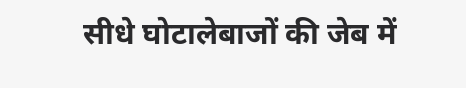सीधे घोटालेबाजों की जेब में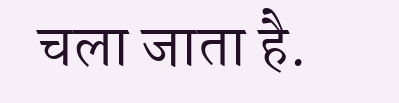चला जाता है.